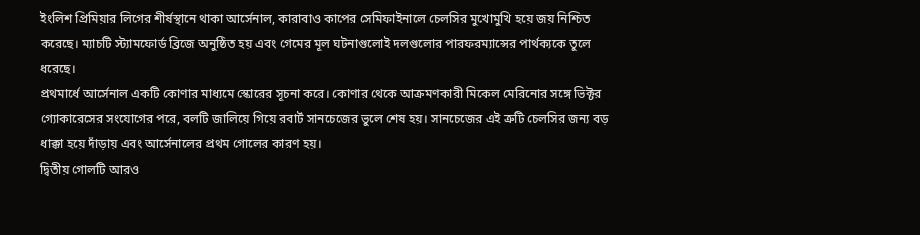ইংলিশ প্রিমিয়ার লিগের শীর্ষস্থানে থাকা আর্সেনাল, কারাবাও কাপের সেমিফাইনালে চেলসির মুখোমুখি হয়ে জয় নিশ্চিত করেছে। ম্যাচটি স্ট্যামফোর্ড ব্রিজে অনুষ্ঠিত হয় এবং গেমের মূল ঘটনাগুলোই দলগুলোর পারফরম্যান্সের পার্থক্যকে তুলে ধরেছে।
প্রথমার্ধে আর্সেনাল একটি কোণার মাধ্যমে স্কোরের সূচনা করে। কোণার থেকে আক্রমণকারী মিকেল মেরিনোর সঙ্গে ভিক্টর গ্যোকারেসের সংযোগের পরে, বলটি জালিয়ে গিয়ে রবার্ট সানচেজের ভুলে শেষ হয়। সানচেজের এই ত্রুটি চেলসির জন্য বড় ধাক্কা হয়ে দাঁড়ায় এবং আর্সেনালের প্রথম গোলের কারণ হয়।
দ্বিতীয় গোলটি আরও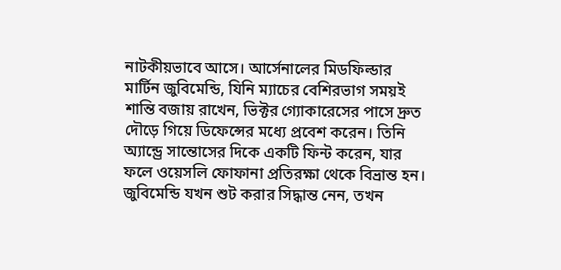নাটকীয়ভাবে আসে। আর্সেনালের মিডফিল্ডার মার্টিন জুবিমেন্ডি, যিনি ম্যাচের বেশিরভাগ সময়ই শান্তি বজায় রাখেন, ভিক্টর গ্যোকারেসের পাসে দ্রুত দৌড়ে গিয়ে ডিফেন্সের মধ্যে প্রবেশ করেন। তিনি অ্যান্ড্রে সান্তোসের দিকে একটি ফিন্ট করেন, যার ফলে ওয়েসলি ফোফানা প্রতিরক্ষা থেকে বিভ্রান্ত হন। জুবিমেন্ডি যখন শুট করার সিদ্ধান্ত নেন, তখন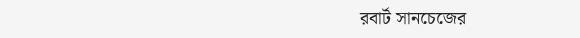রবার্ট সানচেজের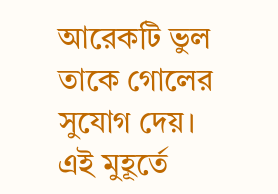আরেকটি ভুল তাকে গোলের সুযোগ দেয়। এই মুহূর্তে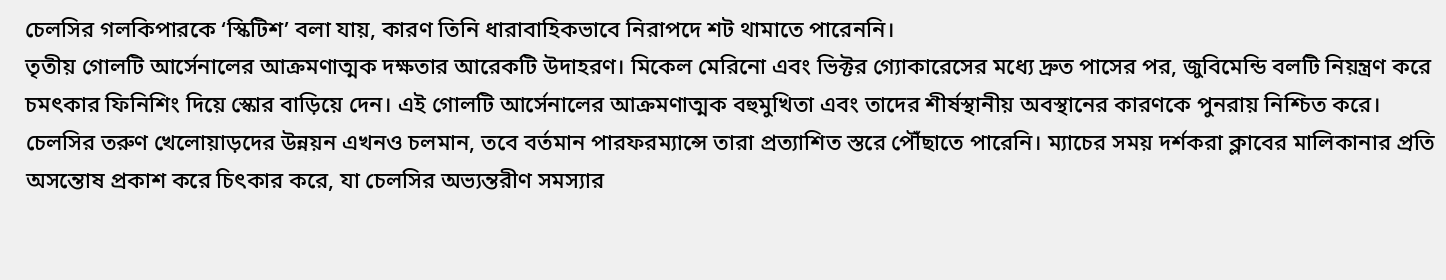চেলসির গলকিপারকে ‘স্কিটিশ’ বলা যায়, কারণ তিনি ধারাবাহিকভাবে নিরাপদে শট থামাতে পারেননি।
তৃতীয় গোলটি আর্সেনালের আক্রমণাত্মক দক্ষতার আরেকটি উদাহরণ। মিকেল মেরিনো এবং ভিক্টর গ্যোকারেসের মধ্যে দ্রুত পাসের পর, জুবিমেন্ডি বলটি নিয়ন্ত্রণ করে চমৎকার ফিনিশিং দিয়ে স্কোর বাড়িয়ে দেন। এই গোলটি আর্সেনালের আক্রমণাত্মক বহুমুখিতা এবং তাদের শীর্ষস্থানীয় অবস্থানের কারণকে পুনরায় নিশ্চিত করে।
চেলসির তরুণ খেলোয়াড়দের উন্নয়ন এখনও চলমান, তবে বর্তমান পারফরম্যান্সে তারা প্রত্যাশিত স্তরে পৌঁছাতে পারেনি। ম্যাচের সময় দর্শকরা ক্লাবের মালিকানার প্রতি অসন্তোষ প্রকাশ করে চিৎকার করে, যা চেলসির অভ্যন্তরীণ সমস্যার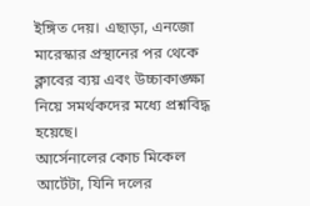ইঙ্গিত দেয়। এছাড়া, এনজো মারেস্কার প্রস্থানের পর থেকে ক্লাবের ব্যয় এবং উচ্চাকাঙ্ক্ষা নিয়ে সমর্থকদের মধ্যে প্রশ্নবিদ্ধ হয়েছে।
আর্সেনালের কোচ মিকেল আর্টেটা, যিনি দলের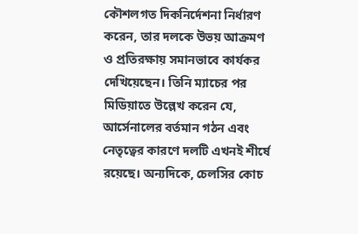কৌশলগত দিকনির্দেশনা নির্ধারণ করেন, তার দলকে উভয় আক্রমণ ও প্রতিরক্ষায় সমানভাবে কার্যকর দেখিয়েছেন। তিনি ম্যাচের পর মিডিয়াতে উল্লেখ করেন যে, আর্সেনালের বর্তমান গঠন এবং নেতৃত্বের কারণে দলটি এখনই শীর্ষে রয়েছে। অন্যদিকে, চেলসির কোচ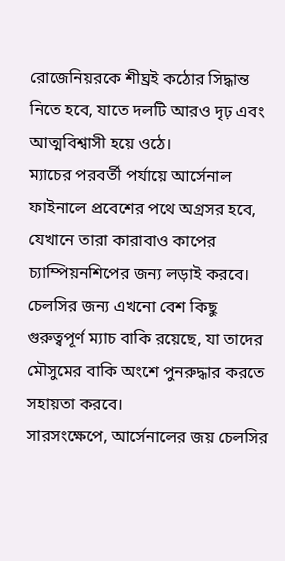রোজেনিয়রকে শীঘ্রই কঠোর সিদ্ধান্ত নিতে হবে, যাতে দলটি আরও দৃঢ় এবং আত্মবিশ্বাসী হয়ে ওঠে।
ম্যাচের পরবর্তী পর্যায়ে আর্সেনাল ফাইনালে প্রবেশের পথে অগ্রসর হবে, যেখানে তারা কারাবাও কাপের চ্যাম্পিয়নশিপের জন্য লড়াই করবে। চেলসির জন্য এখনো বেশ কিছু গুরুত্বপূর্ণ ম্যাচ বাকি রয়েছে, যা তাদের মৌসুমের বাকি অংশে পুনরুদ্ধার করতে সহায়তা করবে।
সারসংক্ষেপে, আর্সেনালের জয় চেলসির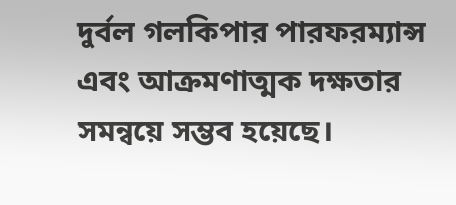দুর্বল গলকিপার পারফরম্যান্স এবং আক্রমণাত্মক দক্ষতার সমন্বয়ে সম্ভব হয়েছে।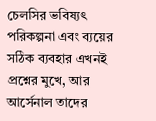চেলসির ভবিষ্যৎ পরিকল্পনা এবং ব্যয়ের সঠিক ব্যবহার এখনই প্রশ্নের মুখে, আর আর্সেনাল তাদের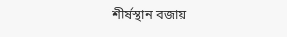শীর্ষস্থান বজায়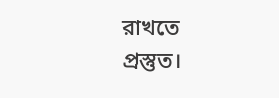রাখতে প্রস্তুত।